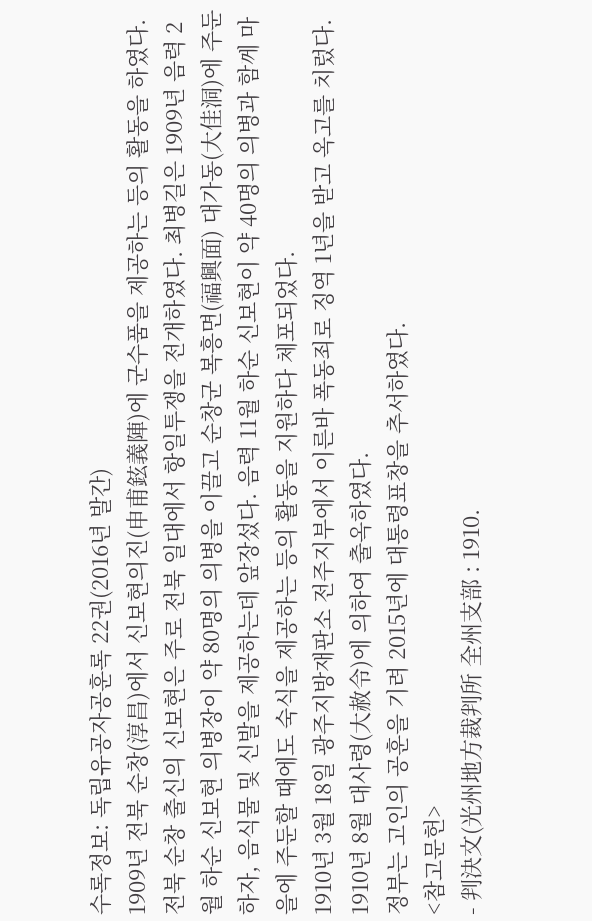수록정보: 독립유공자공훈록 22권(2016년 발간)
1909년 전북 순창(淳昌)에서 신보현의진(申甫鉉義陣)에 군수품을 제공하는 등의 활동을 하였다.
전북 순창 출신의 신보현은 주로 전북 일대에서 항일투쟁을 전개하였다. 최병길은 1909년 음력 2월 하순 신보현 의병장이 약 80명의 의병을 이끌고 순창군 복흥면(福興面) 대가동(大佳洞)에 주둔하자, 음식물 및 신발을 제공하는데 앞장섰다. 음력 11월 하순 신보현이 약 40명의 의병과 함께 마을에 주둔할 때에도 숙식을 제공하는 등의 활동을 지원하다 체포되었다.
1910년 3월 18일 광주지방재판소 전주지부에서 이른바 폭동죄로 징역 1년을 받고 옥고를 치렀다. 1910년 8월 대사령(大赦令)에 의하여 출옥하였다.
정부는 고인의 공훈을 기려 2015년에 대통령표창을 추서하였다.
<참고문헌>
- 判決文(光州地方裁判所 全州支部 : 1910.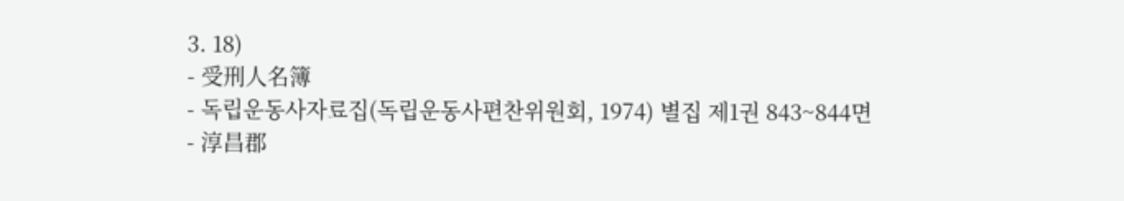3. 18)
- 受刑人名簿
- 독립운동사자료집(독립운동사편찬위원회, 1974) 별집 제1권 843~844면
- 淳昌郡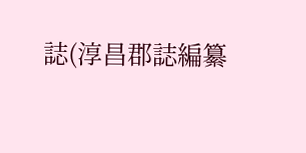誌(淳昌郡誌編纂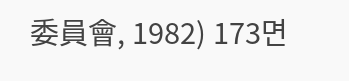委員會, 1982) 173면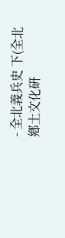- 全北義兵史 下(全北鄕土文化硏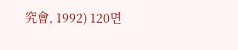究會, 1992) 120면